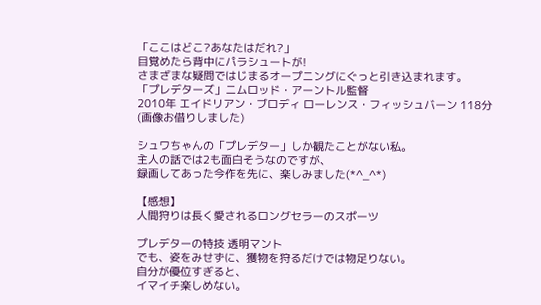「ここはどこ?あなたはだれ?」
目覚めたら背中にパラシュートが!
さまざまな疑問ではじまるオープニングにぐっと引き込まれます。
「プレデターズ」ニムロッド・アーントル監督
2010年 エイドリアン・ブロディ ローレンス・フィッシュバーン 118分
(画像お借りしました)

シュワちゃんの「プレデター」しか観たことがない私。
主人の話では2も面白そうなのですが、
録画してあった今作を先に、楽しみました(*^_^*)

【感想】
人間狩りは長く愛されるロングセラーのスポーツ

プレデターの特技 透明マント
でも、姿をみせずに、獲物を狩るだけでは物足りない。
自分が優位すぎると、
イマイチ楽しめない。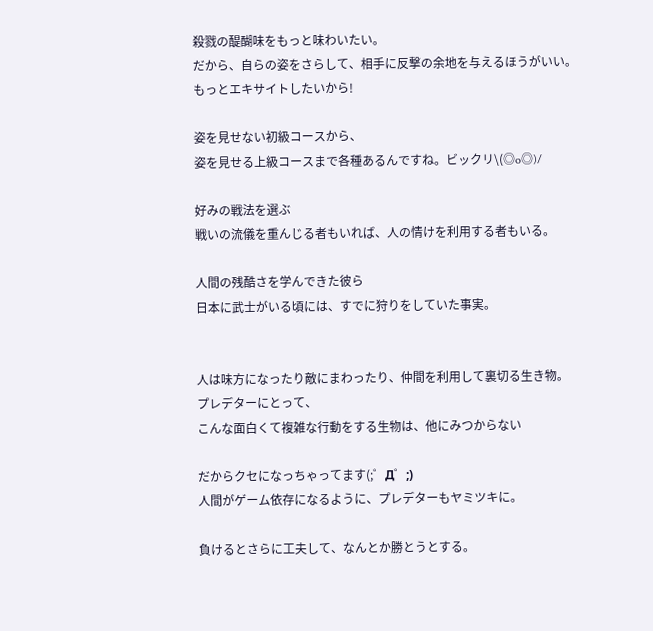殺戮の醍醐味をもっと味わいたい。
だから、自らの姿をさらして、相手に反撃の余地を与えるほうがいい。
もっとエキサイトしたいから!

姿を見せない初級コースから、
姿を見せる上級コースまで各種あるんですね。ビックリ\(◎o◎)/

好みの戦法を選ぶ
戦いの流儀を重んじる者もいれば、人の情けを利用する者もいる。

人間の残酷さを学んできた彼ら
日本に武士がいる頃には、すでに狩りをしていた事実。


人は味方になったり敵にまわったり、仲間を利用して裏切る生き物。
プレデターにとって、
こんな面白くて複雑な行動をする生物は、他にみつからない

だからクセになっちゃってます(;゜Д゜;)
人間がゲーム依存になるように、プレデターもヤミツキに。

負けるとさらに工夫して、なんとか勝とうとする。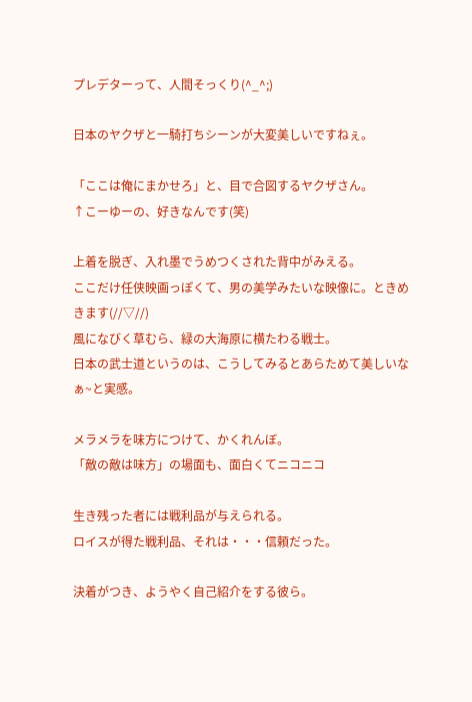プレデターって、人間そっくり(^_^;)

日本のヤクザと一騎打ちシーンが大変美しいですねぇ。

「ここは俺にまかせろ」と、目で合図するヤクザさん。
↑こーゆーの、好きなんです(笑)

上着を脱ぎ、入れ墨でうめつくされた背中がみえる。
ここだけ任侠映画っぽくて、男の美学みたいな映像に。ときめきます(//▽//)
風になびく草むら、緑の大海原に横たわる戦士。
日本の武士道というのは、こうしてみるとあらためて美しいなぁ~と実感。

メラメラを味方につけて、かくれんぼ。
「敵の敵は味方」の場面も、面白くてニコニコ

生き残った者には戦利品が与えられる。
ロイスが得た戦利品、それは・・・信頼だった。

決着がつき、ようやく自己紹介をする彼ら。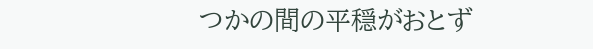つかの間の平穏がおとず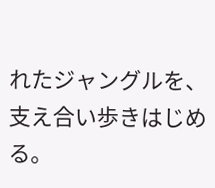れたジャングルを、支え合い歩きはじめる。